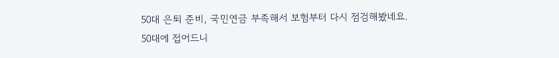50대 은퇴 준비, 국민연금 부족해서 보험부터 다시 점검해봤네요.
50대에 접어드니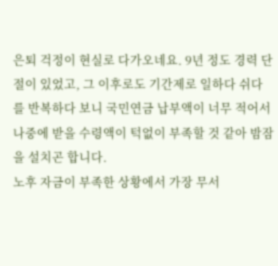은퇴 걱정이 현실로 다가오네요. 9년 정도 경력 단절이 있었고, 그 이후로도 기간제로 일하다 쉬다를 반복하다 보니 국민연금 납부액이 너무 적어서 나중에 받을 수령액이 턱없이 부족할 것 같아 밤잠을 설치곤 합니다.
노후 자금이 부족한 상황에서 가장 무서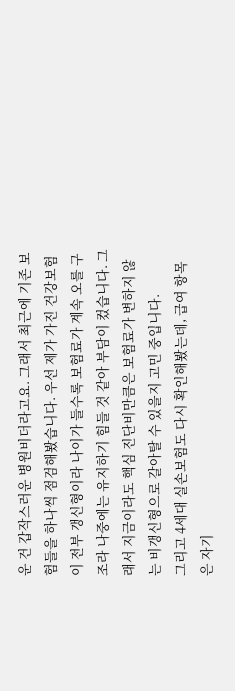운 건 갑작스러운 병원비더라고요. 그래서 최근에 기존 보험들을 하나씩 점검해봤습니다. 우선 제가 가진 건강보험이 전부 갱신형이라 나이가 들수록 보험료가 계속 오를 구조라 나중에는 유지하기 힘들 것 같아 부담이 컸습니다. 그래서 지금이라도 핵심 진단비만큼은 보험료가 변하지 않는 비갱신형으로 갈아탈 수 있을지 고민 중입니다.
그리고 4세대 실손보험도 다시 확인해봤는데, 급여 항목은 자기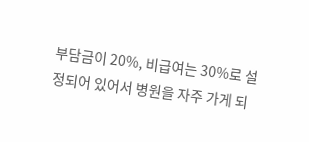부담금이 20%, 비급여는 30%로 설정되어 있어서 병원을 자주 가게 되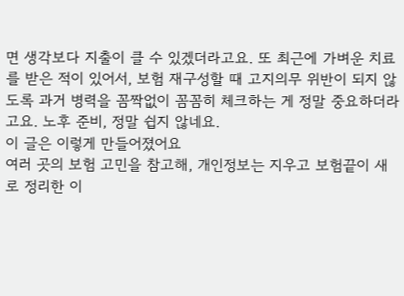면 생각보다 지출이 클 수 있겠더라고요. 또 최근에 가벼운 치료를 받은 적이 있어서, 보험 재구성할 때 고지의무 위반이 되지 않도록 과거 병력을 꼼짝없이 꼼꼼히 체크하는 게 정말 중요하더라고요. 노후 준비, 정말 쉽지 않네요.
이 글은 이렇게 만들어졌어요
여러 곳의 보험 고민을 참고해, 개인정보는 지우고 보험끝이 새로 정리한 이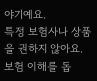야기예요.
특정 보험사나 상품을 권하지 않아요. 보험 이해를 돕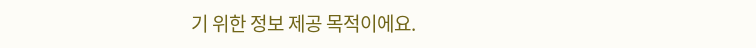기 위한 정보 제공 목적이에요.